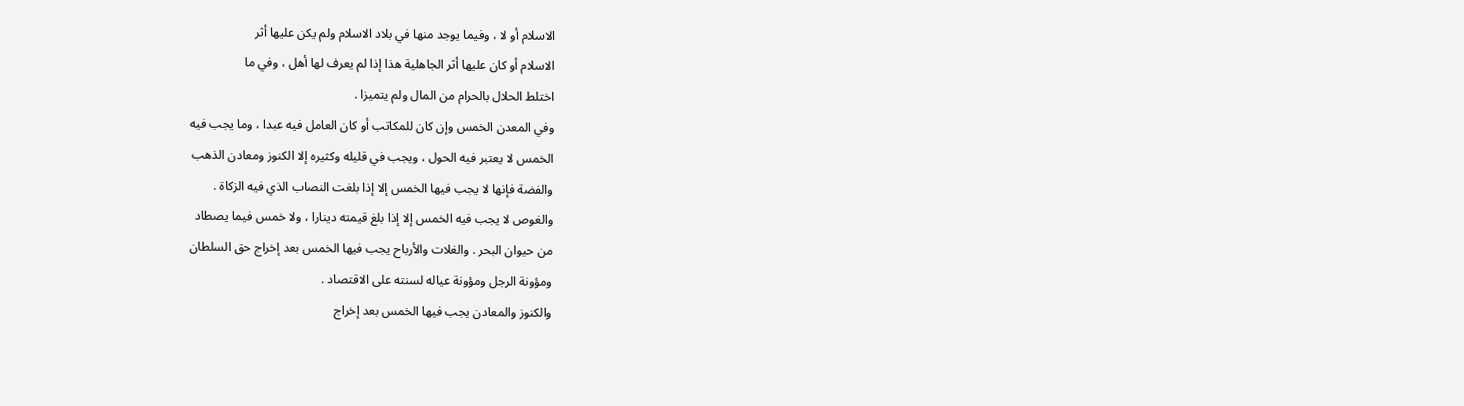الاسلام أو لا ، وفيما يوجد منها في بلاد الاسلام ولم يكن عليها أثر
الاسلام أو كان عليها أثر الجاهلية هذا إذا لم يعرف لها أهل ، وفي ما
اختلط الحلال بالحرام من المال ولم يتميزا .
وفي المعدن الخمس وإن كان للمكاتب أو كان العامل فيه عبدا ، وما يجب فيه
الخمس لا يعتبر فيه الحول ، ويجب في قليله وكثيره إلا الكنوز ومعادن الذهب
والفضة فإنها لا يجب فيها الخمس إلا إذا بلغت النصاب الذي فيه الزكاة .
والغوص لا يجب فيه الخمس إلا إذا بلغ قيمته دينارا ، ولا خمس فيما يصطاد
من حيوان البحر . والغلات والأرباح يجب فيها الخمس بعد إخراج حق السلطان
ومؤونة الرجل ومؤونة عياله لسنته على الاقتصاد .
والكنوز والمعادن يجب فيها الخمس بعد إخراج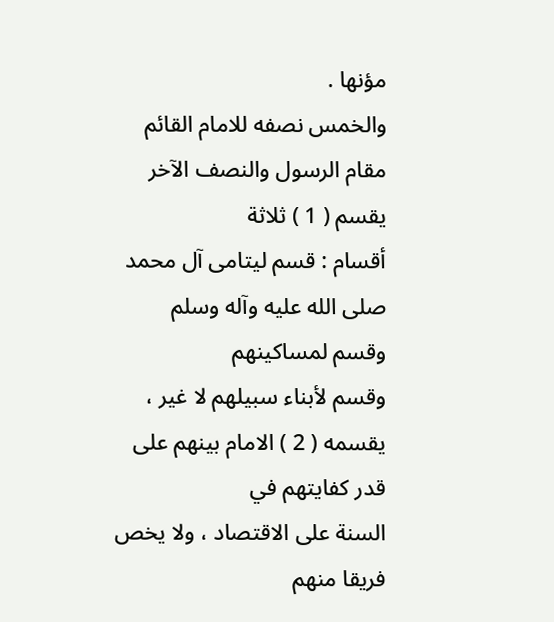مؤنها .
والخمس نصفه للامام القائم مقام الرسول والنصف الآخر يقسم ( 1 ) ثلاثة
أقسام : قسم ليتامى آل محمد صلى الله عليه وآله وسلم وقسم لمساكينهم
وقسم لأبناء سبيلهم لا غير ، يقسمه ( 2 ) الامام بينهم على قدر كفايتهم في
السنة على الاقتصاد ، ولا يخص فريقا منهم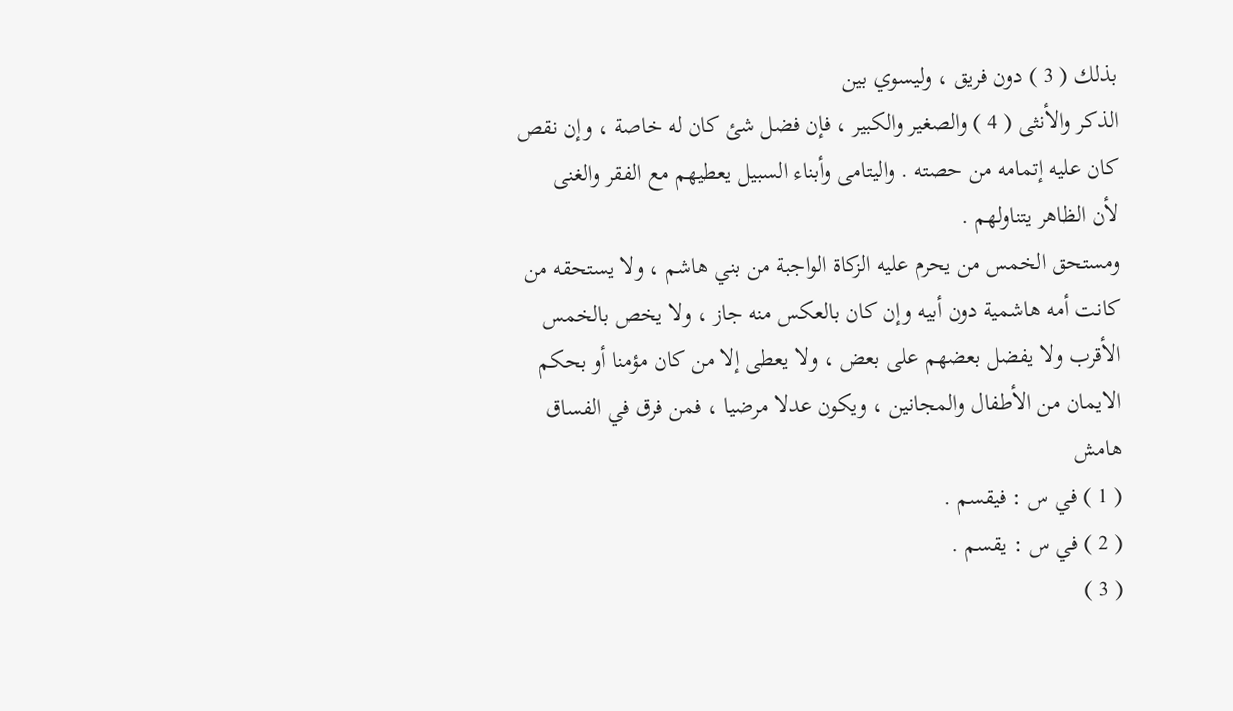بذلك ( 3 ) دون فريق ، وليسوي بين
الذكر والأنثى ( 4 ) والصغير والكبير ، فإن فضل شئ كان له خاصة ، وإن نقص
كان عليه إتمامه من حصته . واليتامى وأبناء السبيل يعطيهم مع الفقر والغنى
لأن الظاهر يتناولهم .
ومستحق الخمس من يحرم عليه الزكاة الواجبة من بني هاشم ، ولا يستحقه من
كانت أمه هاشمية دون أبيه وإن كان بالعكس منه جاز ، ولا يخص بالخمس
الأقرب ولا يفضل بعضهم على بعض ، ولا يعطى إلا من كان مؤمنا أو بحكم
الايمان من الأطفال والمجانين ، ويكون عدلا مرضيا ، فمن فرق في الفساق
هامش
( 1 ) في س : فيقسم .
( 2 ) في س : يقسم .
( 3 )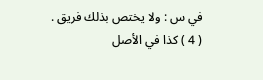في س : ولا يختص بذلك فريق .
( 4 ) كذا في الأصل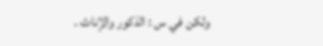ولكن في س : الذكور والإناث .